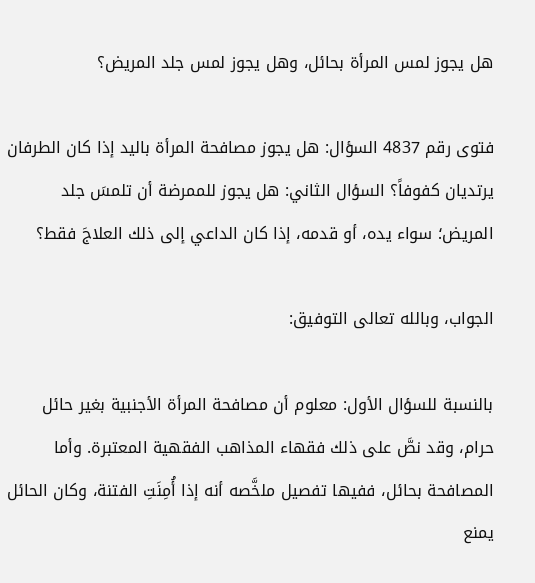هل يجوز لمس المرأة بحائل، وهل يجوز لمس جلد المريض؟

فتوى رقم 4837 السؤال: هل يجوز مصافحة المرأة باليد إذا كان الطرفان يرتديان كفوفاً؟ السؤال الثاني: هل يجوز للممرضة أن تلمسَ جلد المريض؛ سواء يده، أو قدمه، إذا كان الداعي إلى ذلك العلاجَ فقط؟

الجواب، وبالله تعالى التوفيق:

بالنسبة للسؤال الأول: معلوم أن مصافحة المرأة الأجنبية بغير حائل حرام، وقد نصَّ على ذلك فقهاء المذاهب الفقهية المعتبرة. وأما المصافحة بحائل، ففيها تفصيل ملخَّصه أنه إذا أُمِنَتِ الفتنة، وكان الحائل يمنع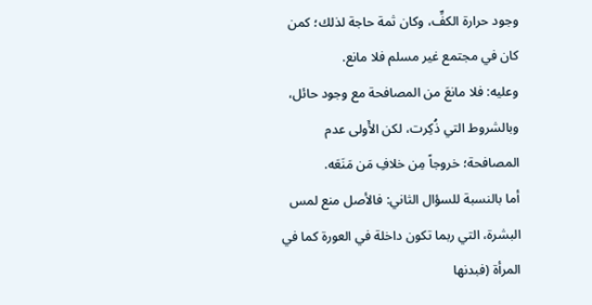وجود حرارة الكفِّ، وكان ثمة حاجة لذلك؛ كمن كان في مجتمع غير مسلم فلا مانع.
وعليه: فلا مانعَ من المصافحة مع وجود حائل، وبالشروط التي ذُكِرت، لكن الأَولى عدم المصافحة؛ خروجاً مِن خلافِ مَن مَنَعَه.
أما بالنسبة للسؤال الثاني: فالأصل منع لمس البشرة، التي ربما تكون داخلة في العورة كما في المرأة (فبدنها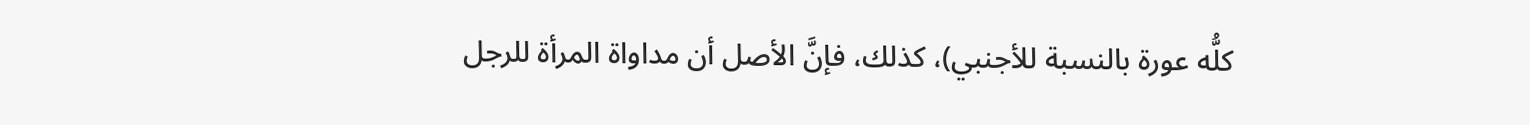كلُّه عورة بالنسبة للأجنبي)، كذلك، فإنَّ الأصل أن مداواة المرأة للرجل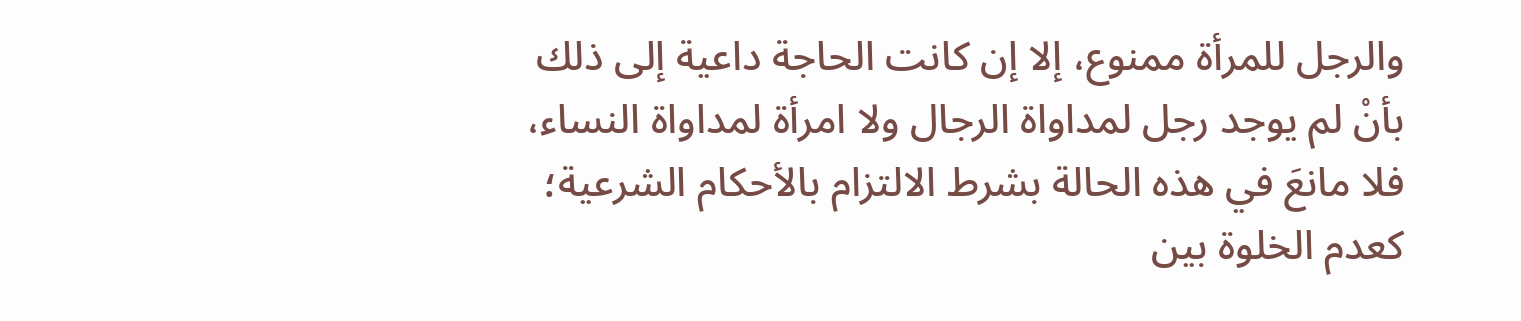والرجل للمرأة ممنوع، إلا إن كانت الحاجة داعية إلى ذلك بأنْ لم يوجد رجل لمداواة الرجال ولا امرأة لمداواة النساء، فلا مانعَ في هذه الحالة بشرط الالتزام بالأحكام الشرعية؛ كعدم الخلوة بين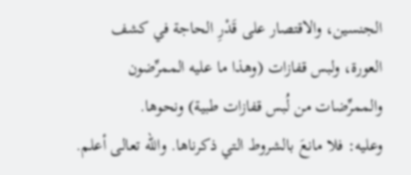الجنسين، والاقتصار على قَدْرِ الحاجة في كشف العورة، ولبس قفازات (وهذا ما عليه الممرِّضون والممرِّضات من لُبس قفازات طبية) ونحوها.
وعليه: فلا مانعَ بالشروط التي ذكرناها. والله تعالى أعلم.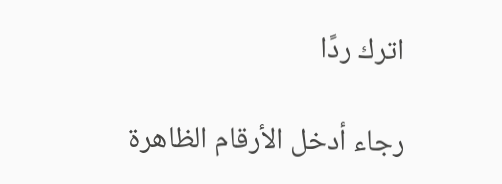اترك ردًا

رجاء أدخل الأرقام الظاهرة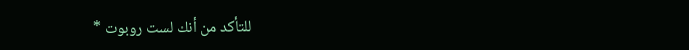للتأكد من أنك لست روبوت *